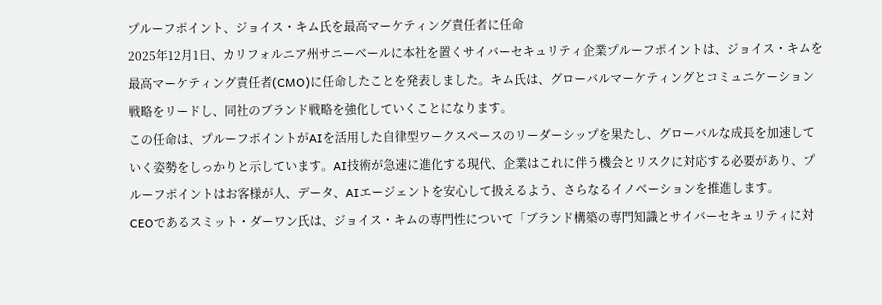プルーフポイント、ジョイス・キム氏を最高マーケティング責任者に任命
2025年12月1日、カリフォルニア州サニーベールに本社を置くサイバーセキュリティ企業プルーフポイントは、ジョイス・キムを最高マーケティング責任者(CMO)に任命したことを発表しました。キム氏は、グローバルマーケティングとコミュニケーション戦略をリードし、同社のブランド戦略を強化していくことになります。
この任命は、プルーフポイントがAIを活用した自律型ワークスペースのリーダーシップを果たし、グローバルな成長を加速していく姿勢をしっかりと示しています。AI技術が急速に進化する現代、企業はこれに伴う機会とリスクに対応する必要があり、プルーフポイントはお客様が人、データ、AIエージェントを安心して扱えるよう、さらなるイノベーションを推進します。
CEOであるスミット・ダーワン氏は、ジョイス・キムの専門性について「ブランド構築の専門知識とサイバーセキュリティに対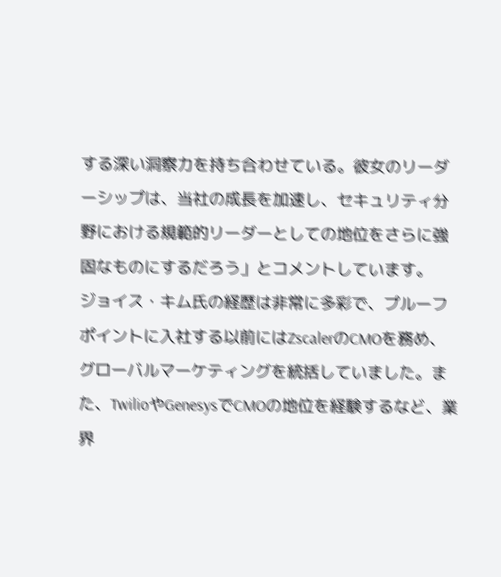する深い洞察力を持ち合わせている。彼女のリーダーシップは、当社の成長を加速し、セキュリティ分野における規範的リーダーとしての地位をさらに強固なものにするだろう」とコメントしています。
ジョイス・キム氏の経歴は非常に多彩で、プルーフポイントに入社する以前にはZscalerのCMOを務め、グローバルマーケティングを統括していました。また、TwilioやGenesysでCMOの地位を経験するなど、業界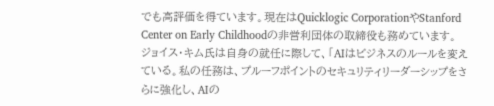でも高評価を得ています。現在はQuicklogic CorporationやStanford Center on Early Childhoodの非営利団体の取締役も務めています。
ジョイス・キム氏は自身の就任に際して、「AIはビジネスのルールを変えている。私の任務は、プルーフポイントのセキュリティリーダーシップをさらに強化し、AIの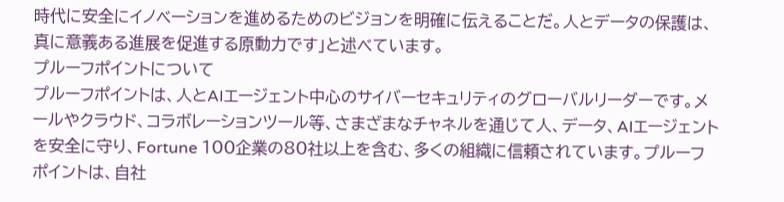時代に安全にイノベーションを進めるためのビジョンを明確に伝えることだ。人とデータの保護は、真に意義ある進展を促進する原動力です」と述べています。
プルーフポイントについて
プルーフポイントは、人とAIエージェント中心のサイバーセキュリティのグローバルリーダーです。メールやクラウド、コラボレーションツール等、さまざまなチャネルを通じて人、データ、AIエージェントを安全に守り、Fortune 100企業の80社以上を含む、多くの組織に信頼されています。プルーフポイントは、自社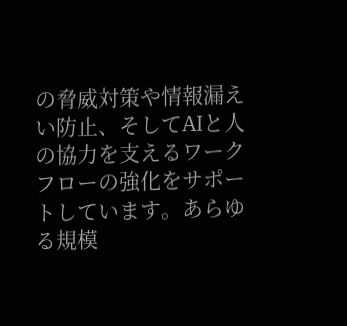の脅威対策や情報漏えい防止、そしてAIと人の協力を支えるワークフローの強化をサポートしています。あらゆる規模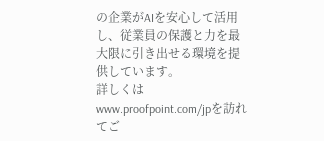の企業がAIを安心して活用し、従業員の保護と力を最大限に引き出せる環境を提供しています。
詳しくは
www.proofpoint.com/jpを訪れてご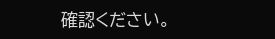確認ください。